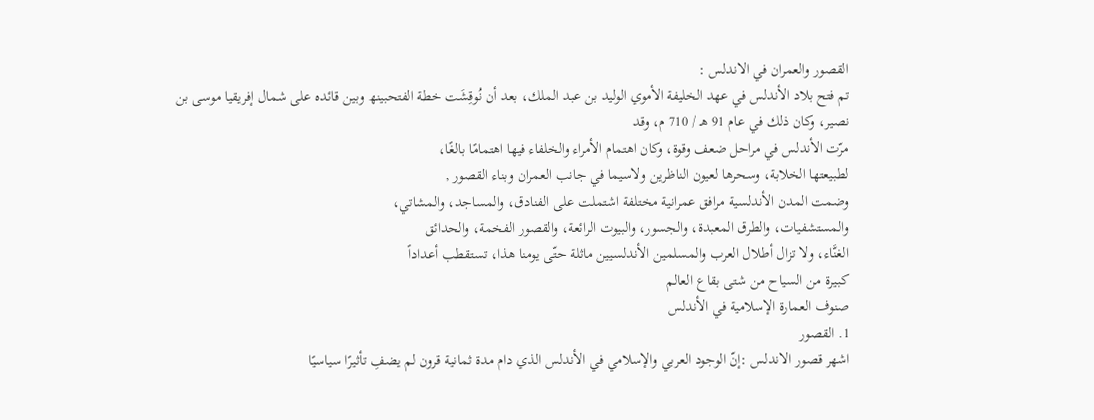القصور والعمران في الاندلس :
تم فتح بلاد الأندلس في عھد الخلیفة الأموي الولید بن عبد الملك، بعد أن نُوقِشَت خطة الفتحبینھ وبین قائده على شمال إفریقیا موسى بن نصیر، وكان ذلك في عام 91 ھـ / 710 م، وقد
مرّت الأندلس في مراحل ضعف وقوة، وكان اھتمام الأمراء والخلفاء فیھا اھتمامًا بالغًا،
لطبیعتھا الخلابة، وسحرھا لعیون الناظرین ولاسیما في جانب العمران وبناء القصور ,
وضمت المدن الأندلسیة مرافق عمرانیة مختلفة اشتملت على الفنادق، والمساجد، والمشاتي،
والمستشفیات، والطرق المعبدة، والجسور، والبیوت الرائعة، والقصور الفخمة، والحدائق
الغنَّاء، ولا تزال أطلال العرب والمسلمین الأندلسیین ماثلة حتّى یومنا ھذا، تستقطب أعداداً
كبیرة من السیاح من شتى بقاع العالم
صنوف العمارة الإسلامیة في الأندلس
1. القصور
اشھر قصور الاندلس :إنّ الوجود العربي والإسلامي في الأندلس الذي دام مدة ثمانیة قرون لم یضفِ تأثیرًا سیاسیًا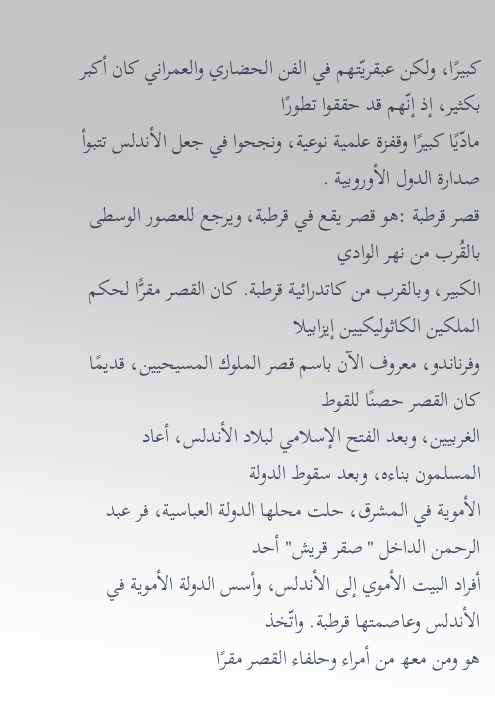كبیرًا، ولكن عبقریّتھم في الفن الحضاري والعمراني كان أكبر بكثیر، إذ إنّھم قد حققوا تطورًا
مادّیًا كبیرًا وقفزة علمیة نوعیة، ونجحوا في جعل الأندلس تتبوأ صدارة الدول الأوروبیة .
قصر قرطبة :ھو قصر یقع في قرطبة، ویرجع للعصور الوسطى بالقُرب من نھر الوادي
الكبیر، وبالقرب من كاتدرائیة قرطبة. كان القصر مقرًّا لحكم الملكین الكاثولیكیین إیزابیلا
وفرناندو، معروف الآن باسم قصر الملوك المسیحیین، قدیمًا كان القصر حصنًا للقوط
الغربیین، وبعد الفتح الإسلامي لبلاد الأندلس، أعاد المسلمون بناءه، وبعد سقوط الدولة
الأمویة في المشرق، حلت محلھا الدولة العباسیة، فر عبد الرحمن الداخل "صقر قریش" أحد
أفراد البیت الأموي إلى الأندلس، وأسس الدولة الأمویة في الأندلس وعاصمتھا قرطبة. واتّخذ
ھو ومن معھ من أمراء وحلفاء القصر مقرًا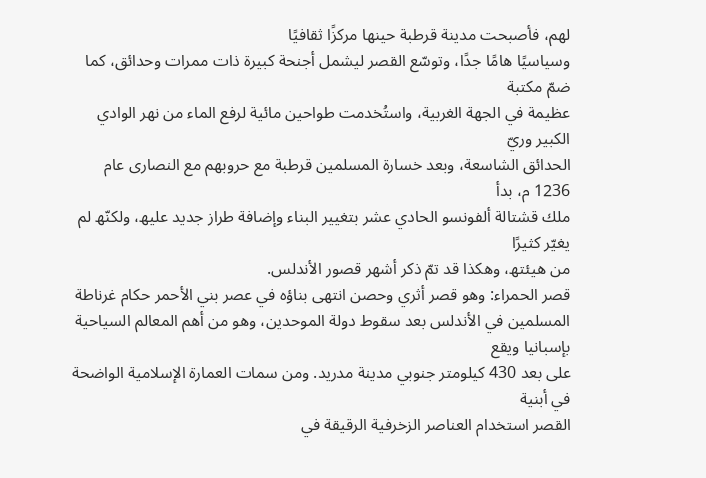لھم، فأصبحت مدینة قرطبة حینھا مركزًا ثقافیًا
وسیاسیًا ھامًا جدًا، وتوسّع القصر لیشمل أجنحة كبیرة ذات ممرات وحدائق، كما ضمّ مكتبة
عظیمة في الجھة الغربیة، واستُخدمت طواحین مائیة لرفع الماء من نھر الوادي الكبیر وريّ
الحدائق الشاسعة، وبعد خسارة المسلمین قرطبة مع حروبھم مع النصارى عام 1236 م، بدأ
ملك قشتالة ألفونسو الحادي عشر بتغییر البناء وإضافة طراز جدید علیھ، ولكنّھ لم یغیّر كثیرًا
من ھیئتھ، وھكذا قد تمّ ذكر أشھر قصور الأندلس.
قصر الحمراء: وھو قصر أثري وحصن انتھى بناؤه في عصر بني الأحمر حكام غرناطة
المسلمین في الأندلس بعد سقوط دولة الموحدین، وھو من أھم المعالم السیاحیة بإسبانیا ویقع
على بعد 430 كیلومتر جنوبي مدینة مدرید. ومن سمات العمارة الإسلامیة الواضحة في أبنیة
القصر استخدام العناصر الزخرفیة الرقیقة في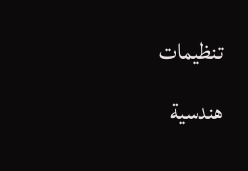تنظیمات ھندسیة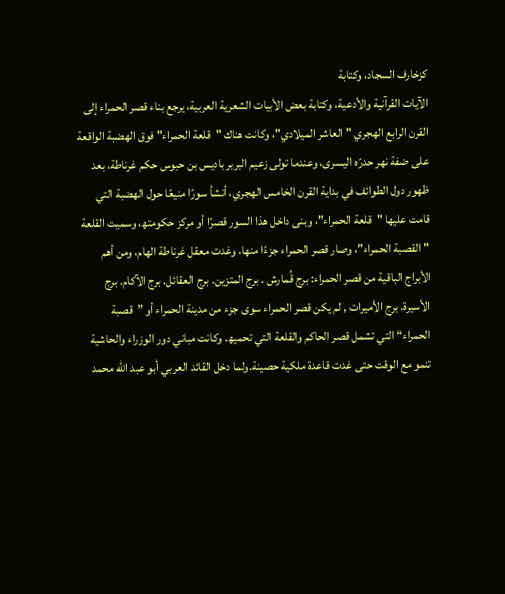كزخارف السجاد، وكتابة
الآیات القرآنیة والأدعیة، وكتابة بعض الأبیات الشعریة العربیة، یرجع بناء قصر الحمراء إلى
القرن الرابع الھجري "العاشر المیلادي"، وكانت ھناك "قلعة الحمراء" فوق الھضبة الواقعة
على ضفة نھر حدرّه الیسرى، وعندما تولى زعیم البربر بادیس بن حبوس حكم غرناطة، بعد
ظھور دول الطوائف في بدایة القرن الخامس الھجري، أنشأ سورًا منیعًا حول الھضبة التي
قامت علیھا "قلعة الحمراء"، وبنى داخل ھذا السور قصرًا أو مركز حكومتھ، وسمیت القلعة
"القصبة الحمراء"، وصار قصر الحمراء جزءًا منھا، وغدت معقل غرناطة الھام، ومن أھم
الأبراج الباقیة من قصر الحمراء: برج قُمارش . برج المتزین. برج العقائل. برج الآكام. برج
الأسیرة. برج الأمیرات , لم یكن قصر الحمراء سوى جزء من مدینة الحمراء أو ”قصبة
الحمراء“ التي تشمل قصر الحاكم والقلعة التي تحمیھ. وكانت مباني دور الوزراء والحاشیة
تنمو مع الوقت حتى غدت قاعدة ملكیة حصینة.ولما دخل القائد العربي أبو عبد الله محمد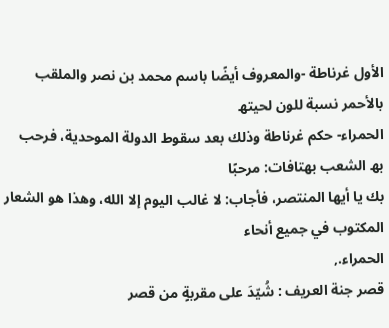الأول غرناطة -والمعروف أیضًا باسم محمد بن نصر والملقب بالأحمر نسبة للون لحیتھ
الحمراء- حكم غرناطة وذلك بعد سقوط الدولة الموحدیة، فرحب بھ الشعب بھتافات: مرحبًا
بك یا أیھا المنتصر، فأجاب: لا غالب الیوم إلا الله، وھذا ھو الشعار المكتوب في جمیع أنحاء
الحمراء.,
قصر جنة العریف : شُیّدَ على مقربةٍ من قصر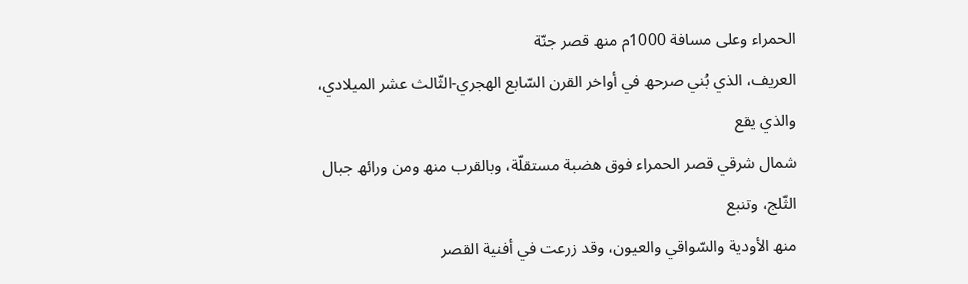الحمراء وعلى مسافة 1000م منھ قصر جنّة
العریف، الذي بُني صرحھ في أواخر القرن السّابع الھجري-الثّالث عشر المیلادي، والذي یقع
شمال شرقي قصر الحمراء فوق ھضبة مستقلّة، وبالقرب منھ ومن ورائھ جبال الثّلج، وتنبع
منھ الأودیة والسّواقي والعیون، وقد زرعت في أفنیة القصر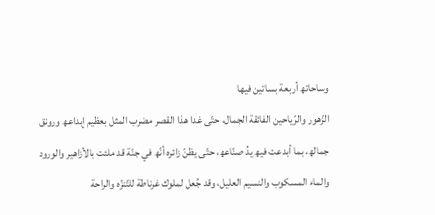وساحاتھ أربعة بساتین فیھا
الزّھور والرّیاحین الفائقة الجمال، حتّى غدا ھذا القصر مضرب المثل بعظیم إبداعھ ورونق
جمالھ، بما أبدعت فیھ یدُ صنّاعھ، حتّى یظنّ زائره أنّھ في جنّة قد ملئت بالأزاھیر والورود
والماء المسكوب والنسیم العلیل، وقد جُعل لملوك غرناطة للتّنزّه والراحة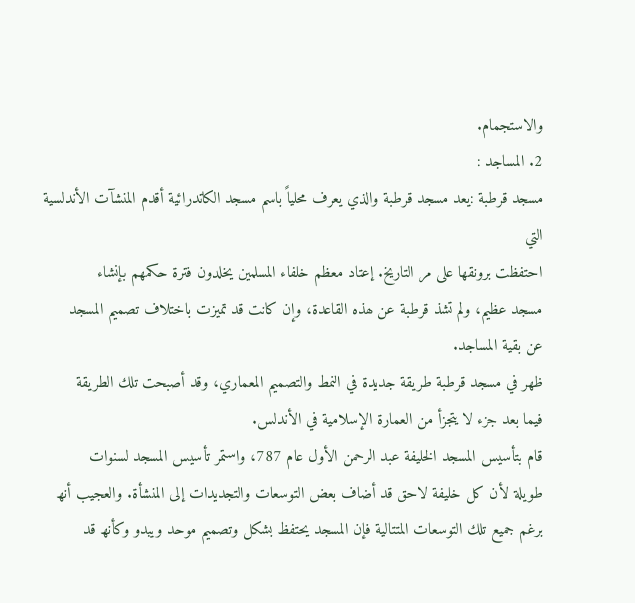والاستجمام.
2. المساجد :
مسجد قرطبة :یعد مسجد قرطبة والذي یعرف محلیاً باسم مسجد الكاتدرائیة أقدم المنشآت الأندلسیة التي
احتفظت برونقھا على مر التاریخ. إعتاد معظم خلفاء المسلمین یخلدون فترة حكمھم بإنشاء
مسجد عظیم، ولم تشذ قرطبة عن ھذه القاعدة، وإن كانت قد تمیزت باختلاف تصمیم المسجد
عن بقیة المساجد.
ظھر في مسجد قرطبة طریقة جدیدة في النمط والتصمیم المعماري، وقد أصبحت تلك الطریقة
فیما بعد جزء لا یتجزأ من العمارة الإسلامیة في الأندلس.
قام بتأسیس المسجد الخلیفة عبد الرحمن الأول عام 787، واستمر تأسیس المسجد لسنوات
طویلة لأن كل خلیفة لاحق قد أضاف بعض التوسعات والتجدیدات إلى المنشأة. والعجیب أنھ
برغم جمیع تلك التوسعات المتتالیة فإن المسجد یحتفظ بشكل وتصمیم موحد ویبدو وكأنھ قد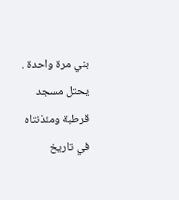بني مرة واحدة .
یحتل مسجد قرطبة ومئذنتاه في تاریخ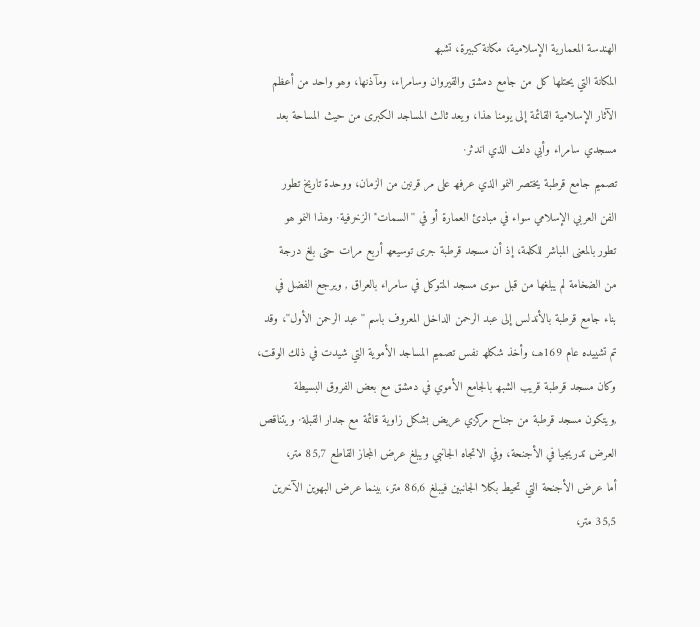الھندسة المعماریة الإسلامیة، مكانة كبیرة، تشبھ
المكانة التي یحتلھا كل من جامع دمشق والقیروان وسامراء، ومآذنھا، وھو واحد من أعظم
الآثار الإسلامیة القائمة إلى یومنا ھذا، ویعد ثالث المساجد الكبرى من حیث المساحة بعد
مسجدي سامراء وأبي دلف الذي اندثر·
تصمیم جامع قرطبة یختصر النمو الذي عرفھ على مر قرنین من الزمان، ووحدة تاریخ تطور
الفن العربي الإسلامي سواء في مبادئ العمارة أو في ''السمات'' الزخرفیة· وھذا النمو ھو
تطور بالمعنى المباشر للكلمة، إذ أن مسجد قرطبة جرى توسیعھ أربع مرات حتى بلغ درجة
من الضخامة لم یبلغھا من قبل سوى مسجد المتوكل في سامراء بالعراق , ویرجع الفضل في
بناء جامع قرطبة بالأندلس إلى عبد الرحمن الداخل المعروف باسم ''عبد الرحمن الأول''، وقد
تم تشییده عام 169ھـ، وأخذ شكلھ نفس تصمیم المساجد الأمویة التي شیدت في ذلك الوقت،
وكان مسجد قرطبة قریب الشبھ بالجامع الأموي في دمشق مع بعض الفروق البسیطة
,ویتكون مسجد قرطبة من جناح مركزي عریض بشكل زاویة قائمة مع جدار القبلة· ویتناقص
العرض تدریجیا في الأجنحة، وفي الاتجاه الجانبي ویبلغ عرض المجاز القاطع 85,7 متر،
أما عرض الأجنحة التي تحیط بكلا الجانبین فیبلغ 86,6 متر، بینما عرض البھوین الآخرین
35,5 متر،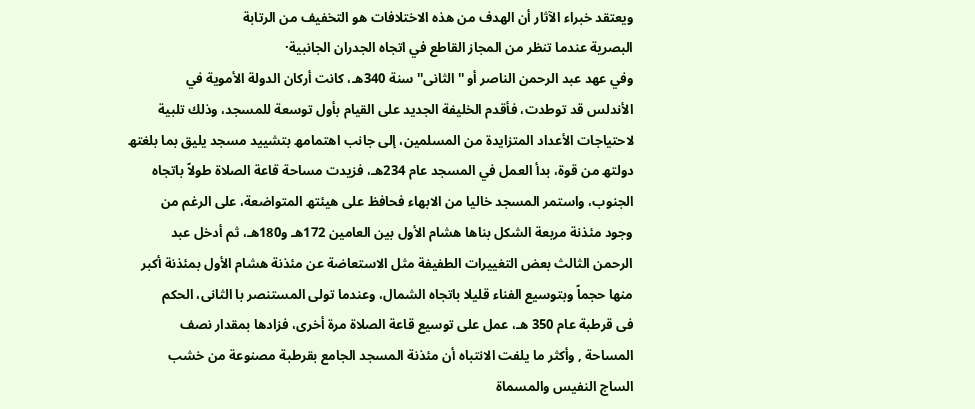ویعتقد خبراء الآثار أن الھدف من ھذه الاختلافات ھو التخفیف من الرتابة
البصریة عندما تنظر من المجاز القاطع في اتجاه الجدران الجانبیة·
وفي عھد عبد الرحمن الناصر أو ''الثانى'' سنة 340ھـ، كانت أركان الدولة الأمویة في
الأندلس قد توطدت، فأقدم الخلیفة الجدید على القیام بأول توسعة للمسجد، وذلك تلبیة
لاحتیاجات الأعداد المتزایدة من المسلمین، إلى جانب اھتمامھ بتشیید مسجد یلیق بما بلغتھ
دولتھ من قوة، بدأ العمل في المسجد عام 234ھـ، فزیدت مساحة قاعة الصلاة طولاً باتجاه
الجنوب، واستمر المسجد خالیا من الابھاء فحافظ على ھیئتھ المتواضعة، على الرغم من
وجود مئذنة مربعة الشكل بناھا ھشام الأول بین العامین 172ھـ و180ھـ، ثم أدخل عبد
الرحمن الثالث بعض التغییرات الطفیفة مثل الاستعاضة عن مئذنة ھشام الأول بمئذنة أكبر
منھا حجماً وبتوسیع الفناء قلیلا باتجاه الشمال، وعندما تولى المستنصر با الثانى، الحكم
فى قرطبة عام 350 ھـ، عمل على توسیع قاعة الصلاة مرة أخرى، فزادھا بمقدار نصف
المساحة , وأكثر ما یلفت الانتباه أن مئذنة المسجد الجامع بقرطبة مصنوعة من خشب
الساج النفیس والمسماة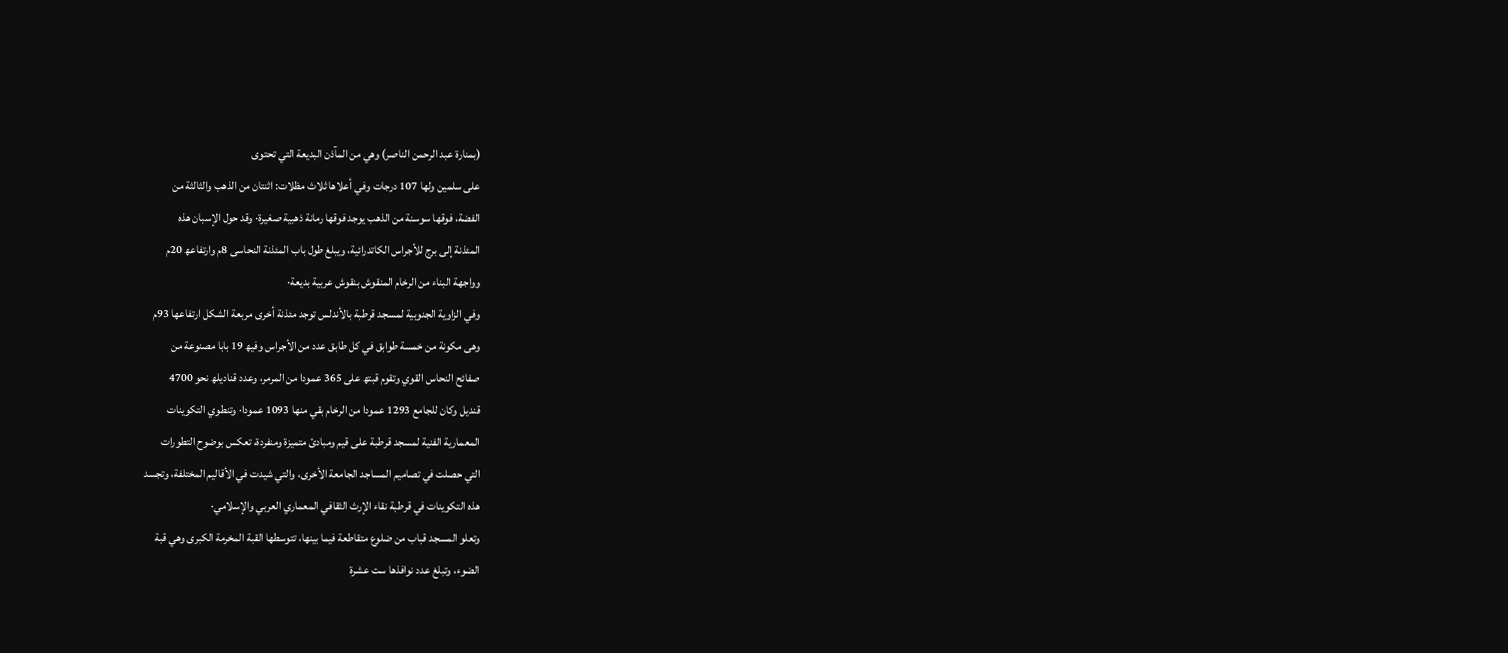(بمنارة عبد الرحمن الناصر) وھي من المآذن البدیعة التي تحتوى
على سلمین ولھا 107 درجات وفي أعلاھا ثلاث مظلات: اثنتان من الذھب والثالثة من
الفضة، فوقھا سوسنة من الذھب یوجد فوقھا رمانة ذھبیة صغیرة· وقد حول الإسبان ھذه
المئذنة إلى برج للأجراس الكاتدرائیة، ویبلغ طول باب المئذنة النحاسى 8م وارتفاعھ 20م
وواجھة البناء من الرخام المنقوش بنقوش عربیة بدیعة·
وفي الزاویة الجنوبیة لمسجد قرطبة بالأندلس توجد مئذنة أخرى مربعة الشكل ارتفاعھا 93م
وھى مكونة من خمسة طوابق في كل طابق عدد من الأجراس وفیھ 19 بابا مصنوعة من
صفائح النحاس القوي وتقوم قبتھ على 365 عمودا من المرمر، وعدد قنادیلھ نحو 4700
قندیل وكان للجامع 1293 عمودا من الرخام بقي منھا 1093 عمودا· وتنطوي التكوینات
المعماریة الفنیة لمسجد قرطبة على قیم ومبادئ متمیزة ومنفردة، تعكس بوضوح التطورات
التي حصلت في تصامیم المساجد الجامعة الأخرى، والتي شیدت في الأقالیم المختلفة، وتجسد
ھذه التكوینات في قرطبة نقاء الإرث الثقافي المعماري العربي والإسلامي·
وتعلو المسجد قباب من ضلوع متقاطعة فیما بینھا، تتوسطھا القبة المخرمة الكبرى وھي قبة
الضوء، وتبلغ عدد نوافذھا ست عشرة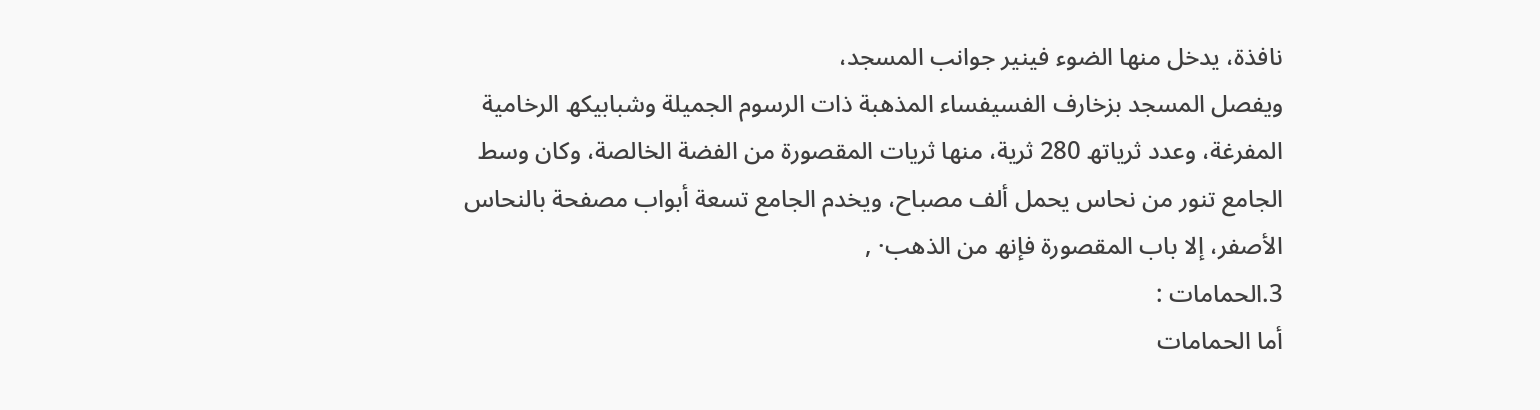نافذة، یدخل منھا الضوء فینیر جوانب المسجد،
ویفصل المسجد بزخارف الفسیفساء المذھبة ذات الرسوم الجمیلة وشبابیكھ الرخامیة
المفرغة، وعدد ثریاتھ 280 ثریة، منھا ثریات المقصورة من الفضة الخالصة، وكان وسط
الجامع تنور من نحاس یحمل ألف مصباح، ویخدم الجامع تسعة أبواب مصفحة بالنحاس
الأصفر، إلا باب المقصورة فإنھ من الذھب· ,
3.الحمامات :
أما الحمامات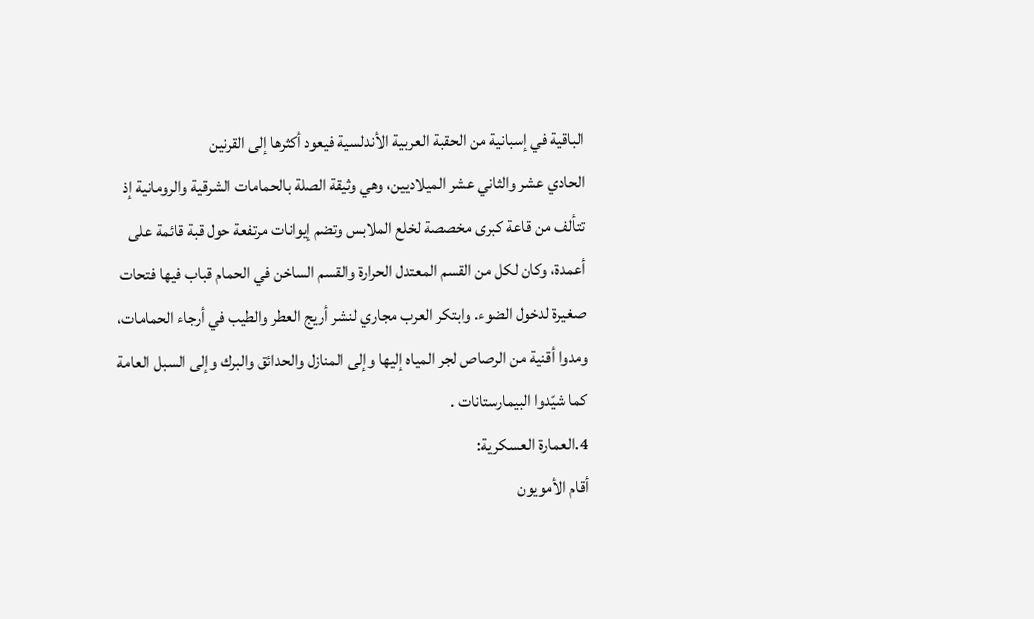الباقیة في إسبانیة من الحقبة العربیة الأندلسیة فیعود أكثرھا إلى القرنین
الحادي عشر والثاني عشر المیلادیین، وھي وثیقة الصلة بالحمامات الشرقیة والرومانیة إذ
تتألف من قاعة كبرى مخصصة لخلع الملابس وتضم إیوانات مرتفعة حول قبة قائمة على
أعمدة، وكان لكل من القسم المعتدل الحرارة والقسم الساخن في الحمام قباب فیھا فتحات
صغیرة لدخول الضوء. وابتكر العرب مجاري لنشر أریج العطر والطیب في أرجاء الحمامات،
ومدوا أقنیة من الرصاص لجر المیاه إلیھا وإلى المنازل والحدائق والبرك وإلى السبل العامة
كما شیّدوا البیمارستانات .
4.العمارة العسكریة:
أقام الأمویون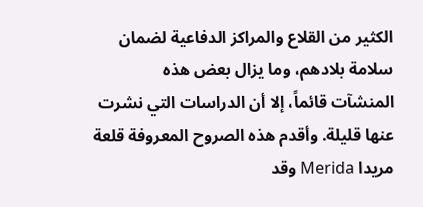الكثیر من القلاع والمراكز الدفاعیة لضمان سلامة بلادھم، وما یزال بعض ھذه
المنشآت قائماً، إلا أن الدراسات التي نشرت عنھا قلیلة. وأقدم ھذه الصروح المعروفة قلعة
مریدا Merida وقد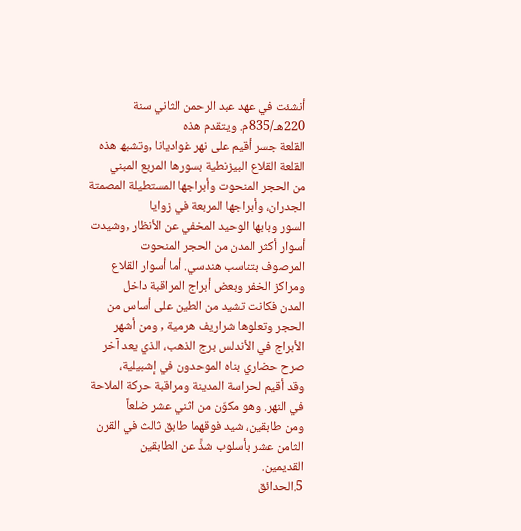أنشئت في عھد عبد الرحمن الثاني سنة 220ھـ/835م. ویتقدم ھذه
القلعة جسر أقیم على نھر غوادیانا ,وتشبھ ھذه القلعة القلاع البیزنطیة بسورھا المربع المبني
من الحجر المنحوت وأبراجھا المستطیلة المصمتة الجدران، وأبراجھا المربعة في زوایا
السور وبابھا الوحید المخفي عن الأنظار ,وشیدت أسوار أكثر المدن من الحجر المنحوت
المرصوف بتناسب ھندسي. أما أسوار القلاع ومراكز الخفر وبعض أبراج المراقبة داخل
المدن فكانت تشید من الطین على أساس من الحجر وتعلوھا شراریف ھرمیة , ومن أشھر
الأبراج في الأندلس برج الذھب، الذي یعد آخر صرح حضاري بناه الموحدون في إشبیلیة،
وقد أقیم لحراسة المدینة ومراقبة حركة الملاحة في النھر. وھو مكوّن من اثني عشر ضلعاً
ومن طابقین، شید فوقھما طابق ثالث في القرن الثامن عشر بأسلوب شذَّ عن الطابقین
القدیمین.
5.الحدائق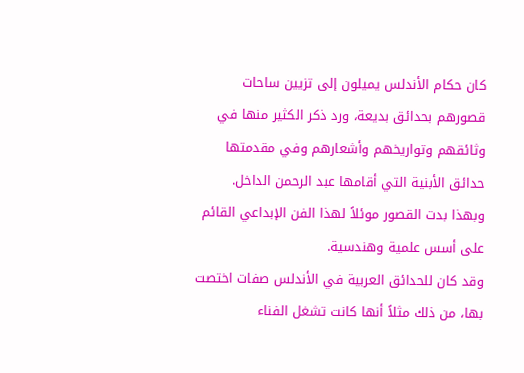كان حكام الأندلس یمیلون إلى تزیین ساحات قصورھم بحدائق بدیعة، ورد ذكر الكثیر منھا في
وثائقھم وتواریخھم وأشعارھم وفي مقدمتھا حدائق الأبنیة التي أقامھا عبد الرحمن الداخل.
وبھذا بدت القصور موئلاً لھذا الفن الإبداعي القائم على أسس علمیة وھندسیة.
وقد كان للحدائق العربیة في الأندلس صفات اختصت بھا، من ذلك مثلاً أنھا كانت تشغل الفناء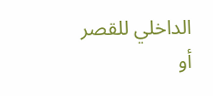الداخلي للقصر أو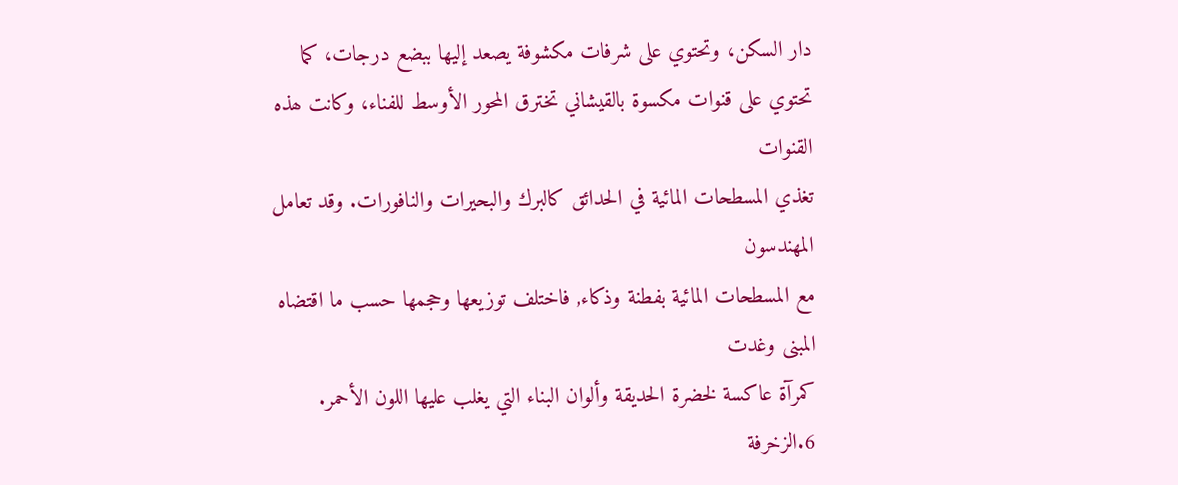دار السكن، وتحتوي على شرفات مكشوفة یصعد إلیھا ببضع درجات، كما
تحتوي على قنوات مكسوة بالقیشاني تخترق المحور الأوسط للفناء، وكانت ھذه القنوات
تغذي المسطحات المائیة في الحدائق كالبرك والبحیرات والنافورات. وقد تعامل المھندسون
مع المسطحات المائیة بفطنة وذكاء, فاختلف توزیعھا وحجمھا حسب ما اقتضاه المبنى وغدت
كمرآة عاكسة لخضرة الحدیقة وألوان البناء التي یغلب علیھا اللون الأحمر.
6.الزخرفة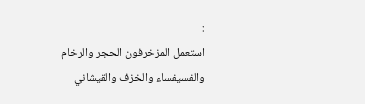:
استعمل المزخرفون الحجر والرخام والفسیفساء والخزف والقیشاني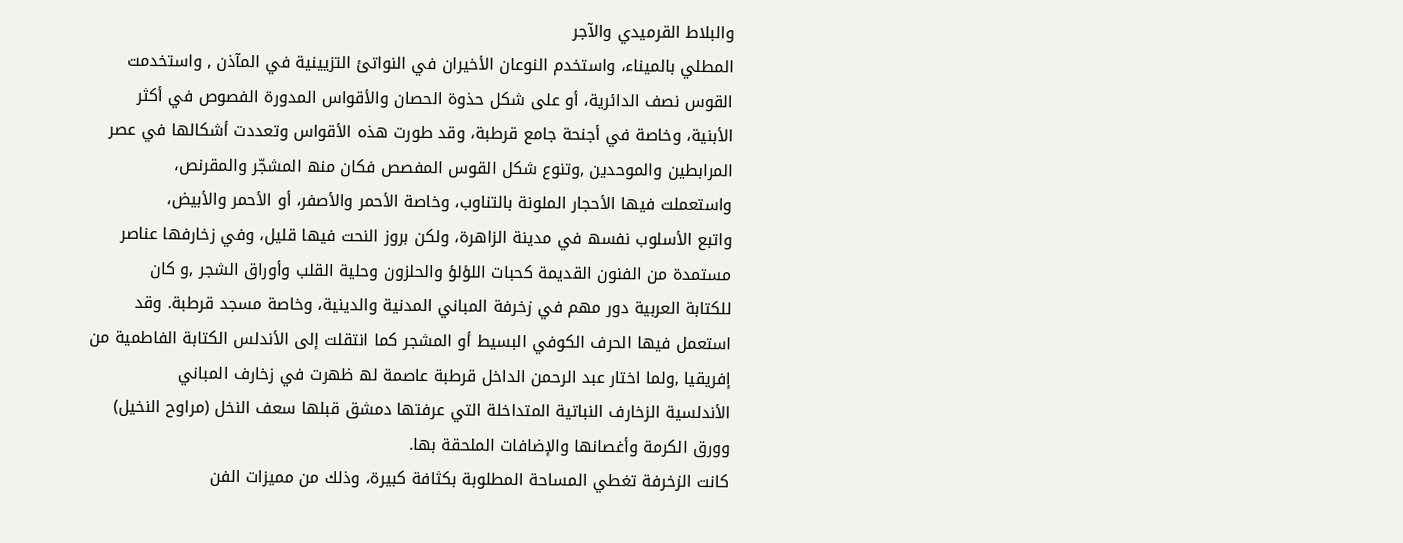والبلاط القرمیدي والآجر
المطلي بالمیناء، واستخدم النوعان الأخیران في النواتئ التزیینیة في المآذن , واستخدمت
القوس نصف الدائریة، أو على شكل حذوة الحصان والأقواس المدورة الفصوص في أكثر
الأبنیة، وخاصة في أجنحة جامع قرطبة، وقد طورت ھذه الأقواس وتعددت أشكالھا في عصر
المرابطین والموحدین ,وتنوع شكل القوس المفصص فكان منھ المشجّر والمقرنص،
واستعملت فیھا الأحجار الملونة بالتناوب، وخاصة الأحمر والأصفر، أو الأحمر والأبیض،
واتبع الأسلوب نفسھ في مدینة الزاھرة، ولكن بروز النحت فیھا قلیل، وفي زخارفھا عناصر
مستمدة من الفنون القدیمة كحبات اللؤلؤ والحلزون وحلیة القلب وأوراق الشجر ,و كان
للكتابة العربیة دور مھم في زخرفة المباني المدنیة والدینیة، وخاصة مسجد قرطبة. وقد
استعمل فیھا الحرف الكوفي البسیط أو المشجر كما انتقلت إلى الأندلس الكتابة الفاطمیة من
إفریقیا ,ولما اختار عبد الرحمن الداخل قرطبة عاصمة لھ ظھرت في زخارف المباني
الأندلسیة الزخارف النباتیة المتداخلة التي عرفتھا دمشق قبلھا سعف النخل (مراوح النخیل)
وورق الكرمة وأغصانھا والإضافات الملحقة بھا.
كانت الزخرفة تغطي المساحة المطلوبة بكثافة كبیرة، وذلك من ممیزات الفن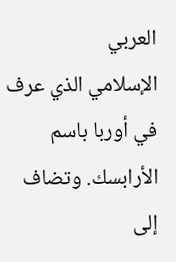العربي
الإسلامي الذي عرف في أوربا باسم الأرابسك. وتضاف إلى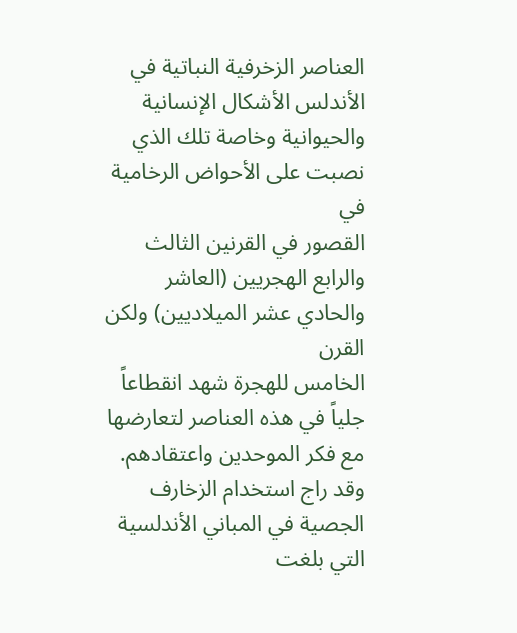العناصر الزخرفیة النباتیة في
الأندلس الأشكال الإنسانیة والحیوانیة وخاصة تلك الذي نصبت على الأحواض الرخامیة في
القصور في القرنین الثالث والرابع الھجریین (العاشر والحادي عشر المیلادیین) ولكن القرن
الخامس للھجرة شھد انقطاعاً جلیاً في ھذه العناصر لتعارضھا مع فكر الموحدین واعتقادھم.
وقد راج استخدام الزخارف الجصیة في المباني الأندلسیة التي بلغت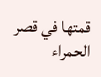قمتھا في قصر الحمراء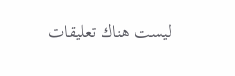ليست هناك تعليقات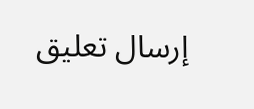إرسال تعليق